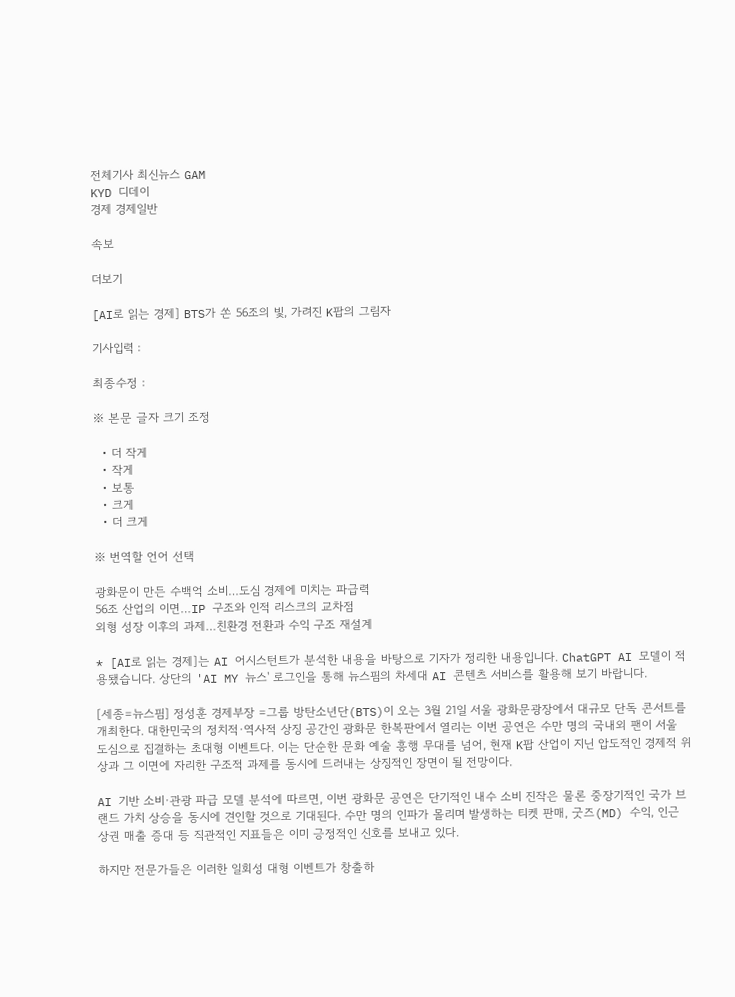전체기사 최신뉴스 GAM
KYD 디데이
경제 경제일반

속보

더보기

[AI로 읽는 경제] BTS가 쏜 56조의 빛, 가려진 K팝의 그림자

기사입력 :

최종수정 :

※ 본문 글자 크기 조정

  • 더 작게
  • 작게
  • 보통
  • 크게
  • 더 크게

※ 번역할 언어 선택

광화문이 만든 수백억 소비…도심 경제에 미치는 파급력
56조 산업의 이면…IP 구조와 인적 리스크의 교차점
외형 성장 이후의 과제…친환경 전환과 수익 구조 재설계

* [AI로 읽는 경제]는 AI 어시스턴트가 분석한 내용을 바탕으로 기자가 정리한 내용입니다. ChatGPT AI 모델이 적용됐습니다. 상단의 'AI MY 뉴스' 로그인을 통해 뉴스핌의 차세대 AI 콘텐츠 서비스를 활용해 보기 바랍니다.

[세종=뉴스핌] 정성훈 경제부장 =그룹 방탄소년단(BTS)이 오는 3월 21일 서울 광화문광장에서 대규모 단독 콘서트를 개최한다. 대한민국의 정치적·역사적 상징 공간인 광화문 한복판에서 열리는 이번 공연은 수만 명의 국내외 팬이 서울 도심으로 집결하는 초대형 이벤트다. 이는 단순한 문화 예술 흥행 무대를 넘어, 현재 K팝 산업이 지닌 압도적인 경제적 위상과 그 이면에 자리한 구조적 과제를 동시에 드러내는 상징적인 장면이 될 전망이다.

AI 기반 소비·관광 파급 모델 분석에 따르면, 이번 광화문 공연은 단기적인 내수 소비 진작은 물론 중장기적인 국가 브랜드 가치 상승을 동시에 견인할 것으로 기대된다. 수만 명의 인파가 몰리며 발생하는 티켓 판매, 굿즈(MD) 수익, 인근 상권 매출 증대 등 직관적인 지표들은 이미 긍정적인 신호를 보내고 있다.

하지만 전문가들은 이러한 일회성 대형 이벤트가 창출하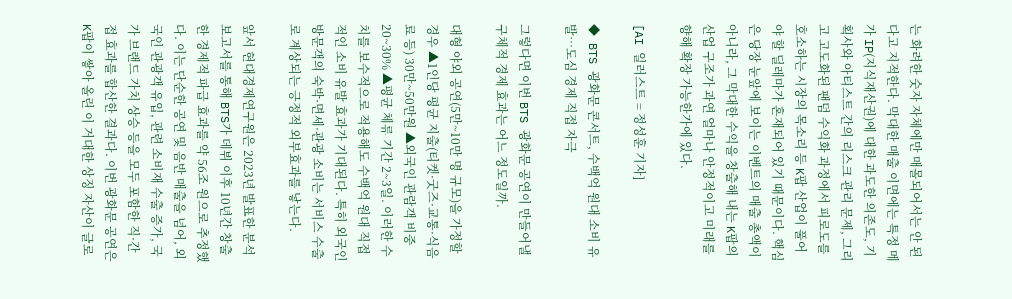는 화려한 숫자 자체에만 매몰되어서는 안 된다고 지적한다. 막대한 매출 이면에는 특정 메가 IP(지식재산권)에 대한 과도한 의존도, 기획사와 아티스트 간의 리스크 관리 문제, 그리고 고도화된 팬덤 수익화 과정에서 피로도를 호소하는 시장의 목소리 등 K팝 산업이 풀어야 할 딜레마가 혼재되어 있기 때문이다. 핵심은 당장 눈앞에 보이는 이벤트의 매출 총액이 아니라, 그 막대한 수익을 창출해 내는 K팝의 산업 구조가 과연 얼마나 안정적이고 미래를 향해 확장 가능한가에 있다.

[AI 일러스트 = 정성훈 기자]

◆ BTS 광화문 콘서트, 수백억 원대 소비 유발…도심 경제 직접 자극

그렇다면 이번 BTS 광화문 공연이 만들어낼 구체적 경제 효과는 어느 정도일까.

대형 야외 공연(5만~10만 명 규모)을 가정할 경우 ▲1인당 평균 지출(티켓·굿즈·교통·식음료 등) 30만~50만원 ▲외국인 관람객 비중 20~30% ▲평균 체류 기간 2~3일. 이러한 수치를 보수적으로 적용해도 수백억 원대 직접적인 소비 유발 효과가 기대된다. 특히 외국인 방문객의 숙박·면세·관광 소비는 서비스 수출로 계상되는 긍정적 외부효과를 낳는다.

앞서 현대경제연구원은 2023년 발표한 분석 보고서를 통해 BTS가 데뷔 이후 10년간 창출한 경제적 파급 효과를 약 56조 원으로 추정했다. 이는 단순한 공연 및 음반 매출을 넘어, 외국인 관광객 유입, 관련 소비재 수출 증가, 국가 브랜드 가치 상승 등을 모두 포함한 직·간접 효과를 합산한 결과다. 이번 광화문 공연은 K팝이 쌓아 올린 이 거대한 상징 자산이 글로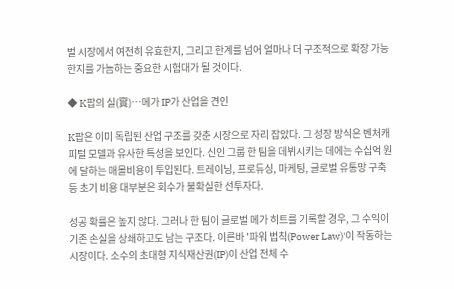벌 시장에서 여전히 유효한지, 그리고 한계를 넘어 얼마나 더 구조적으로 확장 가능한지를 가늠하는 중요한 시험대가 될 것이다.

◆ K팝의 실(實)…메가 IP가 산업을 견인

K팝은 이미 독립된 산업 구조를 갖춘 시장으로 자리 잡았다. 그 성장 방식은 벤처캐피털 모델과 유사한 특성을 보인다. 신인 그룹 한 팀을 데뷔시키는 데에는 수십억 원에 달하는 매몰비용이 투입된다. 트레이닝, 프로듀싱, 마케팅, 글로벌 유통망 구축 등 초기 비용 대부분은 회수가 불확실한 선투자다.

성공 확률은 높지 않다. 그러나 한 팀이 글로벌 메가 히트를 기록할 경우, 그 수익이 기존 손실을 상쇄하고도 남는 구조다. 이른바 '파워 법칙(Power Law)'이 작동하는 시장이다. 소수의 초대형 지식재산권(IP)이 산업 전체 수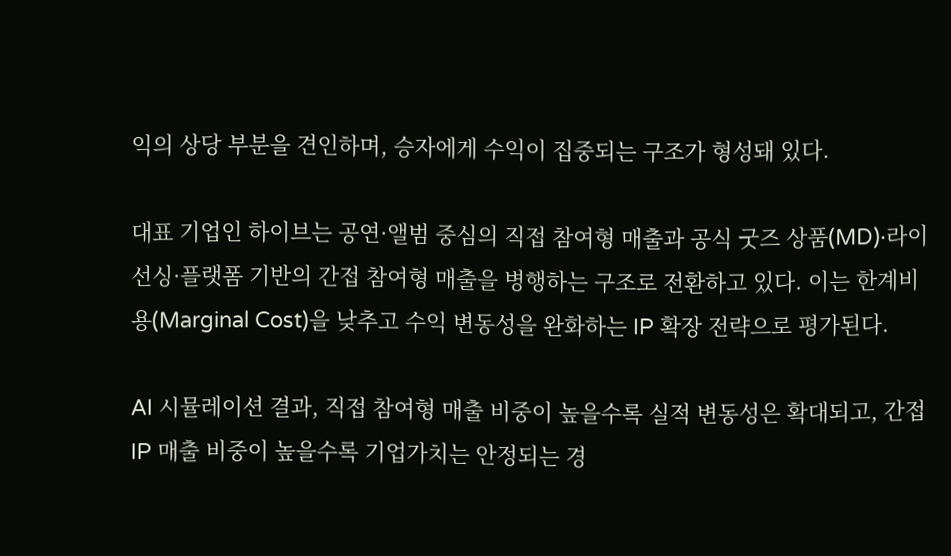익의 상당 부분을 견인하며, 승자에게 수익이 집중되는 구조가 형성돼 있다.

대표 기업인 하이브는 공연·앨범 중심의 직접 참여형 매출과 공식 굿즈 상품(MD)·라이선싱·플랫폼 기반의 간접 참여형 매출을 병행하는 구조로 전환하고 있다. 이는 한계비용(Marginal Cost)을 낮추고 수익 변동성을 완화하는 IP 확장 전략으로 평가된다.

AI 시뮬레이션 결과, 직접 참여형 매출 비중이 높을수록 실적 변동성은 확대되고, 간접 IP 매출 비중이 높을수록 기업가치는 안정되는 경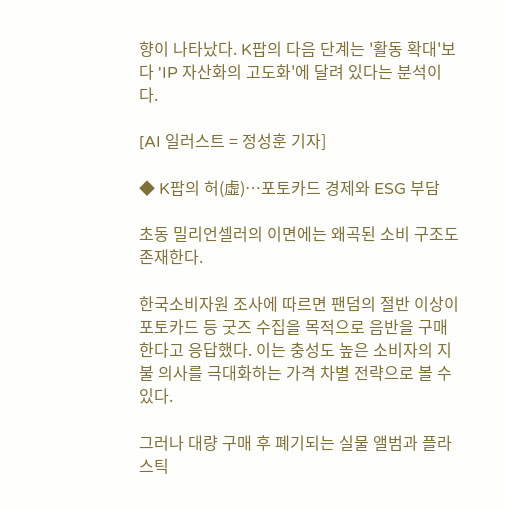향이 나타났다. K팝의 다음 단계는 '활동 확대'보다 'IP 자산화의 고도화'에 달려 있다는 분석이다.

[AI 일러스트 = 정성훈 기자]

◆ K팝의 허(虛)…포토카드 경제와 ESG 부담

초동 밀리언셀러의 이면에는 왜곡된 소비 구조도 존재한다.

한국소비자원 조사에 따르면 팬덤의 절반 이상이 포토카드 등 굿즈 수집을 목적으로 음반을 구매한다고 응답했다. 이는 충성도 높은 소비자의 지불 의사를 극대화하는 가격 차별 전략으로 볼 수 있다.

그러나 대량 구매 후 폐기되는 실물 앨범과 플라스틱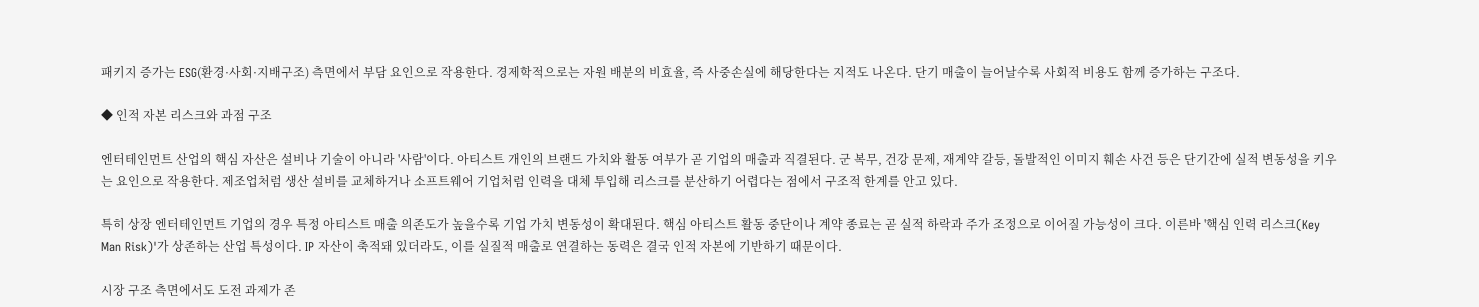패키지 증가는 ESG(환경·사회·지배구조) 측면에서 부담 요인으로 작용한다. 경제학적으로는 자원 배분의 비효율, 즉 사중손실에 해당한다는 지적도 나온다. 단기 매출이 늘어날수록 사회적 비용도 함께 증가하는 구조다.

◆ 인적 자본 리스크와 과점 구조

엔터테인먼트 산업의 핵심 자산은 설비나 기술이 아니라 '사람'이다. 아티스트 개인의 브랜드 가치와 활동 여부가 곧 기업의 매출과 직결된다. 군 복무, 건강 문제, 재계약 갈등, 돌발적인 이미지 훼손 사건 등은 단기간에 실적 변동성을 키우는 요인으로 작용한다. 제조업처럼 생산 설비를 교체하거나 소프트웨어 기업처럼 인력을 대체 투입해 리스크를 분산하기 어렵다는 점에서 구조적 한계를 안고 있다.

특히 상장 엔터테인먼트 기업의 경우 특정 아티스트 매출 의존도가 높을수록 기업 가치 변동성이 확대된다. 핵심 아티스트 활동 중단이나 계약 종료는 곧 실적 하락과 주가 조정으로 이어질 가능성이 크다. 이른바 '핵심 인력 리스크(Key Man Risk)'가 상존하는 산업 특성이다. IP 자산이 축적돼 있더라도, 이를 실질적 매출로 연결하는 동력은 결국 인적 자본에 기반하기 때문이다.

시장 구조 측면에서도 도전 과제가 존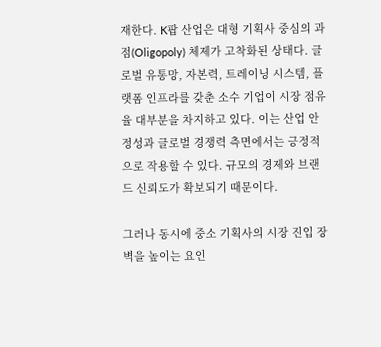재한다. K팝 산업은 대형 기획사 중심의 과점(Oligopoly) 체제가 고착화된 상태다. 글로벌 유통망, 자본력, 트레이닝 시스템, 플랫폼 인프라를 갖춘 소수 기업이 시장 점유율 대부분을 차지하고 있다. 이는 산업 안정성과 글로벌 경쟁력 측면에서는 긍정적으로 작용할 수 있다. 규모의 경제와 브랜드 신뢰도가 확보되기 때문이다.

그러나 동시에 중소 기획사의 시장 진입 장벽을 높이는 요인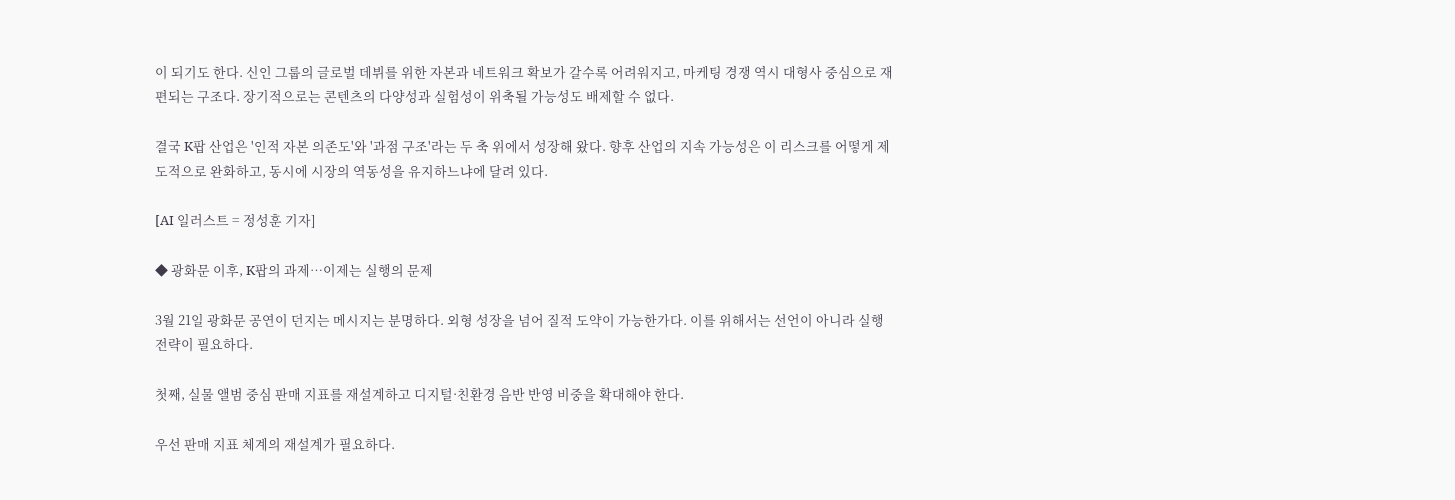이 되기도 한다. 신인 그룹의 글로벌 데뷔를 위한 자본과 네트워크 확보가 갈수록 어려워지고, 마케팅 경쟁 역시 대형사 중심으로 재편되는 구조다. 장기적으로는 콘텐츠의 다양성과 실험성이 위축될 가능성도 배제할 수 없다.

결국 K팝 산업은 '인적 자본 의존도'와 '과점 구조'라는 두 축 위에서 성장해 왔다. 향후 산업의 지속 가능성은 이 리스크를 어떻게 제도적으로 완화하고, 동시에 시장의 역동성을 유지하느냐에 달려 있다.

[AI 일러스트 = 정성훈 기자]

◆ 광화문 이후, K팝의 과제…이제는 실행의 문제

3월 21일 광화문 공연이 던지는 메시지는 분명하다. 외형 성장을 넘어 질적 도약이 가능한가다. 이를 위해서는 선언이 아니라 실행 전략이 필요하다.

첫째, 실물 앨범 중심 판매 지표를 재설계하고 디지털·친환경 음반 반영 비중을 확대해야 한다.

우선 판매 지표 체계의 재설계가 필요하다.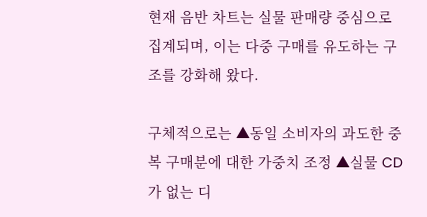현재 음반 차트는 실물 판매량 중심으로 집계되며, 이는 다중 구매를 유도하는 구조를 강화해 왔다.

구체적으로는 ▲동일 소비자의 과도한 중복 구매분에 대한 가중치 조정 ▲실물 CD가 없는 디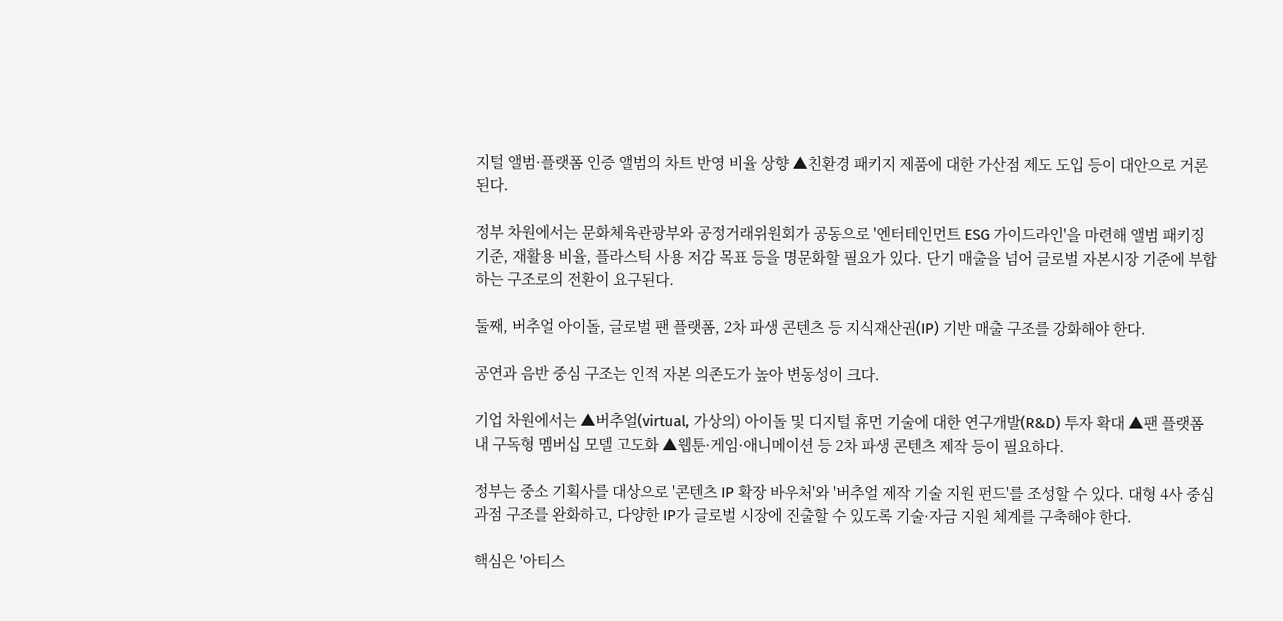지털 앨범·플랫폼 인증 앨범의 차트 반영 비율 상향 ▲친환경 패키지 제품에 대한 가산점 제도 도입 등이 대안으로 거론된다.

정부 차원에서는 문화체육관광부와 공정거래위원회가 공동으로 '엔터테인먼트 ESG 가이드라인'을 마련해 앨범 패키징 기준, 재활용 비율, 플라스틱 사용 저감 목표 등을 명문화할 필요가 있다. 단기 매출을 넘어 글로벌 자본시장 기준에 부합하는 구조로의 전환이 요구된다.

둘째, 버추얼 아이돌, 글로벌 팬 플랫폼, 2차 파생 콘텐츠 등 지식재산권(IP) 기반 매출 구조를 강화해야 한다.

공연과 음반 중심 구조는 인적 자본 의존도가 높아 변동성이 크다.

기업 차원에서는 ▲버추얼(virtual, 가상의) 아이돌 및 디지털 휴먼 기술에 대한 연구개발(R&D) 투자 확대 ▲팬 플랫폼 내 구독형 멤버십 모델 고도화 ▲웹툰·게임·애니메이션 등 2차 파생 콘텐츠 제작 등이 필요하다.

정부는 중소 기획사를 대상으로 '콘텐츠 IP 확장 바우처'와 '버추얼 제작 기술 지원 펀드'를 조성할 수 있다. 대형 4사 중심 과점 구조를 완화하고, 다양한 IP가 글로벌 시장에 진출할 수 있도록 기술·자금 지원 체계를 구축해야 한다.

핵심은 '아티스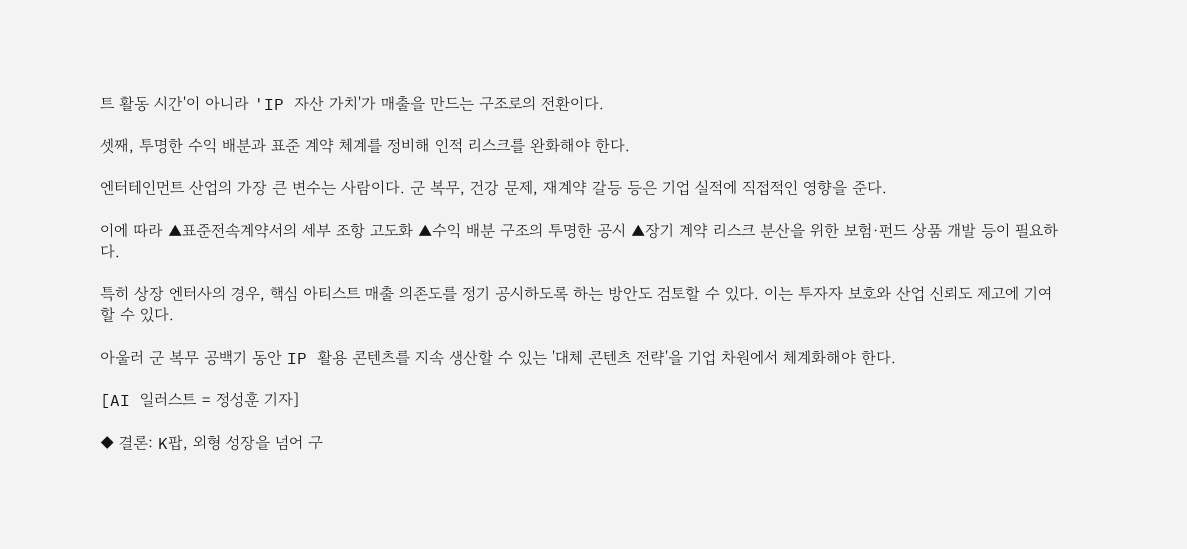트 활동 시간'이 아니라 'IP 자산 가치'가 매출을 만드는 구조로의 전환이다.

셋째, 투명한 수익 배분과 표준 계약 체계를 정비해 인적 리스크를 완화해야 한다.

엔터테인먼트 산업의 가장 큰 변수는 사람이다. 군 복무, 건강 문제, 재계약 갈등 등은 기업 실적에 직접적인 영향을 준다.

이에 따라 ▲표준전속계약서의 세부 조항 고도화 ▲수익 배분 구조의 투명한 공시 ▲장기 계약 리스크 분산을 위한 보험·펀드 상품 개발 등이 필요하다.

특히 상장 엔터사의 경우, 핵심 아티스트 매출 의존도를 정기 공시하도록 하는 방안도 검토할 수 있다. 이는 투자자 보호와 산업 신뢰도 제고에 기여할 수 있다.

아울러 군 복무 공백기 동안 IP 활용 콘텐츠를 지속 생산할 수 있는 '대체 콘텐츠 전략'을 기업 차원에서 체계화해야 한다.

[AI 일러스트 = 정성훈 기자]

◆ 결론: K팝, 외형 성장을 넘어 구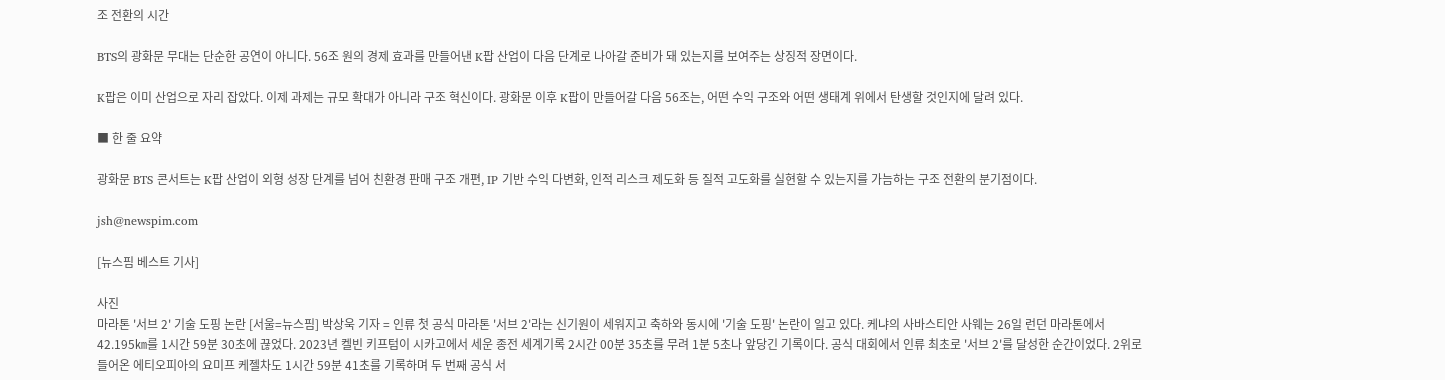조 전환의 시간

BTS의 광화문 무대는 단순한 공연이 아니다. 56조 원의 경제 효과를 만들어낸 K팝 산업이 다음 단계로 나아갈 준비가 돼 있는지를 보여주는 상징적 장면이다.

K팝은 이미 산업으로 자리 잡았다. 이제 과제는 규모 확대가 아니라 구조 혁신이다. 광화문 이후 K팝이 만들어갈 다음 56조는, 어떤 수익 구조와 어떤 생태계 위에서 탄생할 것인지에 달려 있다.

■ 한 줄 요약

광화문 BTS 콘서트는 K팝 산업이 외형 성장 단계를 넘어 친환경 판매 구조 개편, IP 기반 수익 다변화, 인적 리스크 제도화 등 질적 고도화를 실현할 수 있는지를 가늠하는 구조 전환의 분기점이다.

jsh@newspim.com

[뉴스핌 베스트 기사]

사진
마라톤 '서브 2' 기술 도핑 논란 [서울=뉴스핌] 박상욱 기자 = 인류 첫 공식 마라톤 '서브 2'라는 신기원이 세워지고 축하와 동시에 '기술 도핑' 논란이 일고 있다. 케냐의 사바스티안 사웨는 26일 런던 마라톤에서 42.195㎞를 1시간 59분 30초에 끊었다. 2023년 켈빈 키프텀이 시카고에서 세운 종전 세계기록 2시간 00분 35초를 무려 1분 5초나 앞당긴 기록이다. 공식 대회에서 인류 최초로 '서브 2'를 달성한 순간이었다. 2위로 들어온 에티오피아의 요미프 케젤차도 1시간 59분 41초를 기록하며 두 번째 공식 서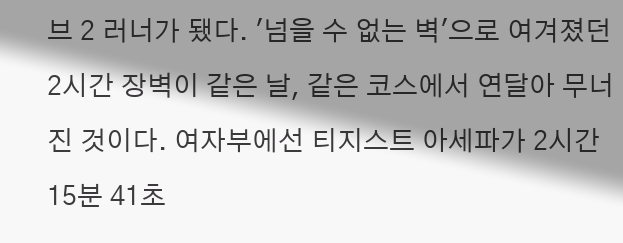브 2 러너가 됐다. '넘을 수 없는 벽'으로 여겨졌던 2시간 장벽이 같은 날, 같은 코스에서 연달아 무너진 것이다. 여자부에선 티지스트 아세파가 2시간 15분 41초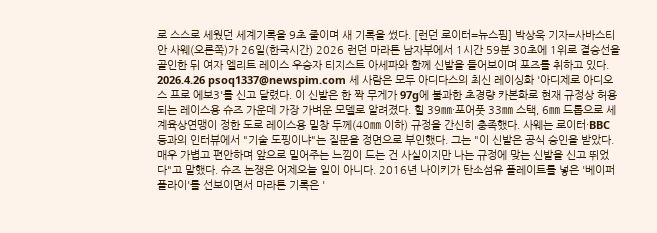로 스스로 세웠던 세계기록을 9초 줄이며 새 기록을 썼다. [런던 로이터=뉴스핌] 박상욱 기자=사바스티안 사웨(오른쪽)가 26일(한국시간) 2026 런던 마라톤 남자부에서 1시간 59분 30초에 1위로 결승선을 골인한 뒤 여자 엘리트 레이스 우승자 티지스트 아세파와 함께 신발을 들어보이며 포즈를 취하고 있다. 2026.4.26 psoq1337@newspim.com 세 사람은 모두 아디다스의 최신 레이싱화 '아디제로 아디오스 프로 에보3'를 신고 달렸다. 이 신발은 한 짝 무게가 97g에 불과한 초경량 카본화로 현재 규정상 허용되는 레이스용 슈즈 가운데 가장 가벼운 모델로 알려졌다. 힐 39㎜·포어풋 33㎜ 스택, 6㎜ 드롭으로 세계육상연맹이 정한 도로 레이스용 밑창 두께(40㎜ 이하) 규정을 간신히 충족했다. 사웨는 로이터·BBC 등과의 인터뷰에서 "기술 도핑이냐"는 질문을 정면으로 부인했다. 그는 "이 신발은 공식 승인을 받았다. 매우 가볍고 편안하며 앞으로 밀어주는 느낌이 드는 건 사실이지만 나는 규정에 맞는 신발을 신고 뛰었다"고 말했다. 슈즈 논쟁은 어제오늘 일이 아니다. 2016년 나이키가 탄소섬유 플레이트를 넣은 '베이퍼플라이'를 선보이면서 마라톤 기록은 '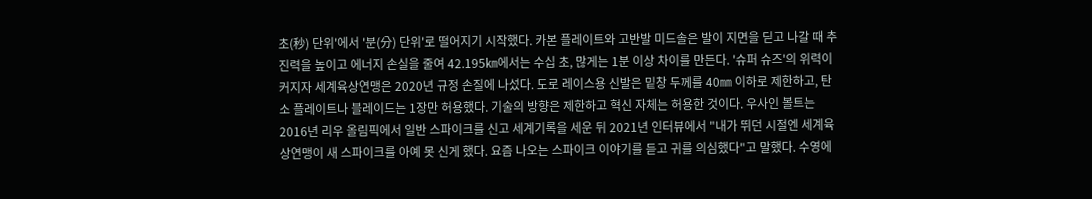초(秒) 단위'에서 '분(分) 단위'로 떨어지기 시작했다. 카본 플레이트와 고반발 미드솔은 발이 지면을 딛고 나갈 때 추진력을 높이고 에너지 손실을 줄여 42.195㎞에서는 수십 초, 많게는 1분 이상 차이를 만든다. '슈퍼 슈즈'의 위력이 커지자 세계육상연맹은 2020년 규정 손질에 나섰다. 도로 레이스용 신발은 밑창 두께를 40㎜ 이하로 제한하고, 탄소 플레이트나 블레이드는 1장만 허용했다. 기술의 방향은 제한하고 혁신 자체는 허용한 것이다. 우사인 볼트는 2016년 리우 올림픽에서 일반 스파이크를 신고 세계기록을 세운 뒤 2021년 인터뷰에서 "내가 뛰던 시절엔 세계육상연맹이 새 스파이크를 아예 못 신게 했다. 요즘 나오는 스파이크 이야기를 듣고 귀를 의심했다"고 말했다. 수영에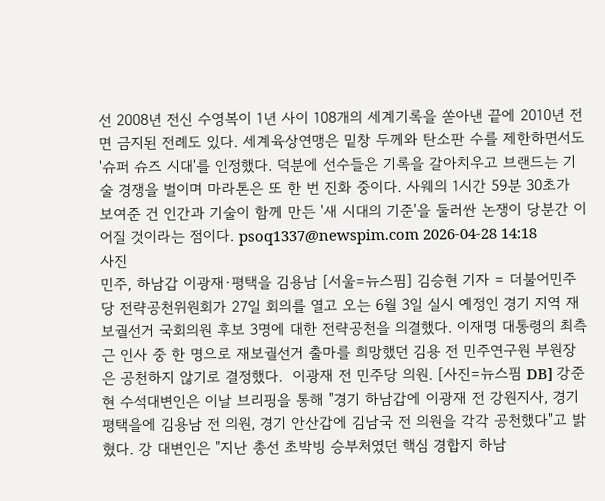선 2008년 전신 수영복이 1년 사이 108개의 세계기록을 쏟아낸 끝에 2010년 전면 금지된 전례도 있다. 세계육상연맹은 밑창 두께와 탄소판 수를 제한하면서도 '슈퍼 슈즈 시대'를 인정했다. 덕분에 선수들은 기록을 갈아치우고 브랜드는 기술 경쟁을 벌이며 마라톤은 또 한 번 진화 중이다. 사웨의 1시간 59분 30초가 보여준 건 인간과 기술이 함께 만든 '새 시대의 기준'을 둘러싼 논쟁이 당분간 이어질 것이라는 점이다. psoq1337@newspim.com 2026-04-28 14:18
사진
민주, 하남갑 이광재·평택을 김용남 [서울=뉴스핌] 김승현 기자 = 더불어민주당 전략공천위원회가 27일 회의를 열고 오는 6월 3일 실시 예정인 경기 지역 재보궐선거 국회의원 후보 3명에 대한 전략공천을 의결했다. 이재명 대통령의 최측근 인사 중 한 명으로 재보궐선거 출마를 희망했던 김용 전 민주연구원 부원장은 공천하지 않기로 결정했다.  이광재 전 민주당 의원. [사진=뉴스핌 DB] 강준현 수석대변인은 이날 브리핑을 통해 "경기 하남갑에 이광재 전 강원지사, 경기 평택을에 김용남 전 의원, 경기 안산갑에 김남국 전 의원을 각각 공천했다"고 밝혔다. 강 대변인은 "지난 총선 초박빙 승부처였던 핵심 경합지 하남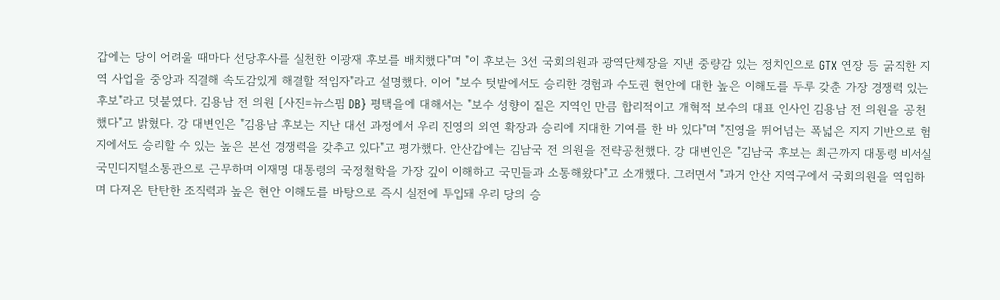갑에는 당이 어려울 때마다 선당후사를 실천한 이광재 후보를 배치했다"며 "이 후보는 3선 국회의원과 광역단체장을 지낸 중량감 있는 정치인으로 GTX 연장 등 굵직한 지역 사업을 중앙과 직결해 속도감있게 해결할 적임자"라고 설명했다. 이어 "보수 텃밭에서도 승리한 경험과 수도권 현안에 대한 높은 이해도를 두루 갖춘 가장 경쟁력 있는 후보"라고 덧붙였다. 김용남 전 의원 [사진=뉴스핌 DB} 평택을에 대해서는 "보수 성향이 짙은 지역인 만큼 합리적이고 개혁적 보수의 대표 인사인 김용남 전 의원을 공천했다"고 밝혔다. 강 대변인은 "김용남 후보는 지난 대선 과정에서 우리 진영의 외연 확장과 승리에 지대한 기여를 한 바 있다"며 "진영을 뛰어넘는 폭넓은 지지 기반으로 험지에서도 승리할 수 있는 높은 본선 경쟁력을 갖추고 있다"고 평가했다. 안산갑에는 김남국 전 의원을 전략공천했다. 강 대변인은 "김남국 후보는 최근까지 대통령 비서실 국민디지털소통관으로 근무하며 이재명 대통령의 국정철학을 가장 깊이 이해하고 국민들과 소통해왔다"고 소개했다. 그러면서 "과거 안산 지역구에서 국회의원을 역임하며 다져온 탄탄한 조직력과 높은 현안 이해도를 바탕으로 즉시 실전에 투입돼 우리 당의 승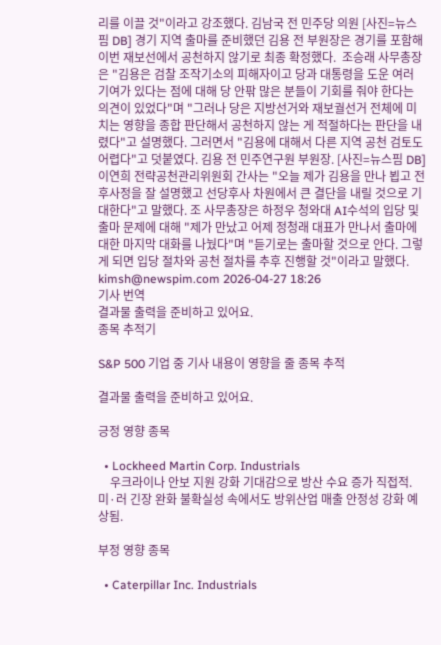리를 이끌 것"이라고 강조했다. 김남국 전 민주당 의원 [사진=뉴스핌 DB] 경기 지역 출마를 준비했던 김용 전 부원장은 경기를 포함해 이번 재보선에서 공천하지 않기로 최종 확정했다.  조승래 사무총장은 "김용은 검찰 조작기소의 피해자이고 당과 대통령을 도운 여러 기여가 있다는 점에 대해 당 안팎 많은 분들이 기회를 줘야 한다는 의견이 있었다"며 "그러나 당은 지방선거와 재보궐선거 전체에 미치는 영향을 종합 판단해서 공천하지 않는 게 적절하다는 판단을 내렸다"고 설명했다. 그러면서 "김용에 대해서 다른 지역 공천 검토도 어렵다"고 덧붙였다. 김용 전 민주연구원 부원장. [사진=뉴스핌 DB] 이연희 전략공천관리위원회 간사는 "오늘 제가 김용을 만나 뵙고 전후사정을 잘 설명했고 선당후사 차원에서 큰 결단을 내릴 것으로 기대한다"고 말했다. 조 사무총장은 하정우 청와대 AI수석의 입당 및 출마 문제에 대해 "제가 만났고 어제 정청래 대표가 만나서 출마에 대한 마지막 대화를 나눴다"며 "듣기로는 출마할 것으로 안다. 그렇게 되면 입당 절차와 공천 절차를 추후 진행할 것"이라고 말했다. kimsh@newspim.com 2026-04-27 18:26
기사 번역
결과물 출력을 준비하고 있어요.
종목 추적기

S&P 500 기업 중 기사 내용이 영향을 줄 종목 추적

결과물 출력을 준비하고 있어요.

긍정 영향 종목

  • Lockheed Martin Corp. Industrials
    우크라이나 안보 지원 강화 기대감으로 방산 수요 증가 직접적. 미·러 긴장 완화 불확실성 속에서도 방위산업 매출 안정성 강화 예상됨.

부정 영향 종목

  • Caterpillar Inc. Industrials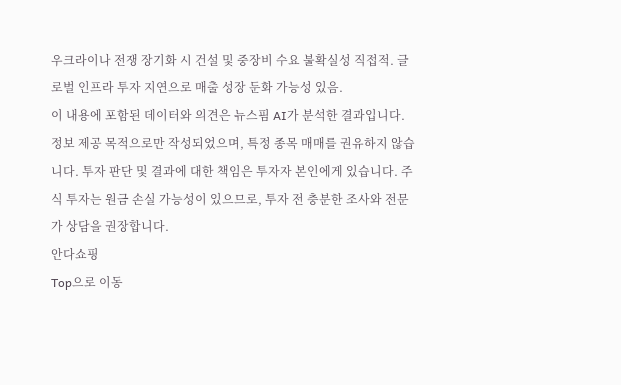우크라이나 전쟁 장기화 시 건설 및 중장비 수요 불확실성 직접적. 글로벌 인프라 투자 지연으로 매출 성장 둔화 가능성 있음.
이 내용에 포함된 데이터와 의견은 뉴스핌 AI가 분석한 결과입니다. 정보 제공 목적으로만 작성되었으며, 특정 종목 매매를 권유하지 않습니다. 투자 판단 및 결과에 대한 책임은 투자자 본인에게 있습니다. 주식 투자는 원금 손실 가능성이 있으므로, 투자 전 충분한 조사와 전문가 상담을 권장합니다.
안다쇼핑
Top으로 이동